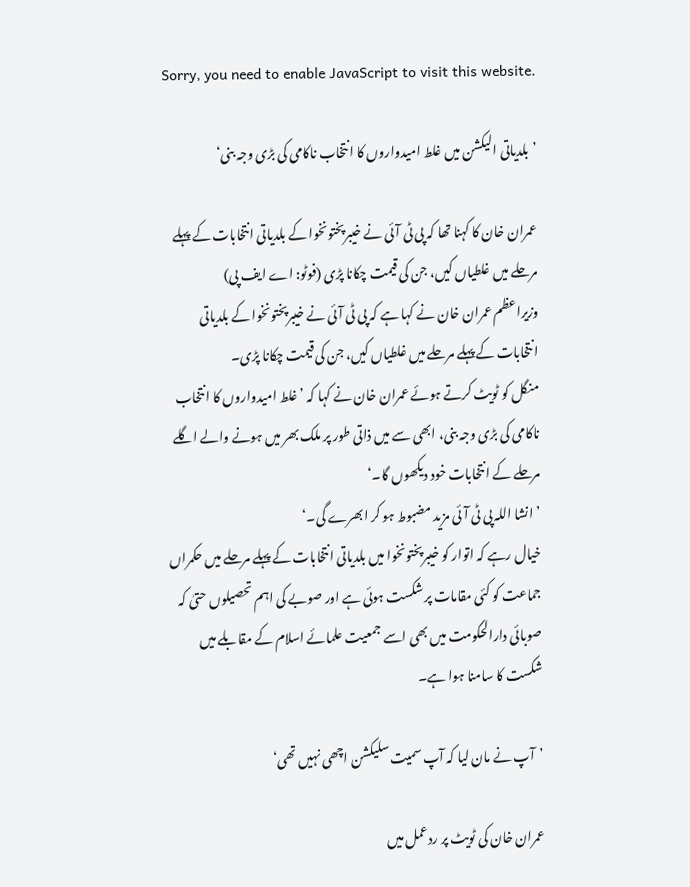Sorry, you need to enable JavaScript to visit this website.

’بلدیاتی الیکشن میں غلط امیدواروں کا انتخاب ناکامی کی بڑی وجہ بنی‘

عمران خان کا کہنا تھا کہ پی ٹی آئی نے خیبرپختونخوا کے بلدیاتی انتخابات کے پہلے مرحلے میں غلطیاں کیں، جن کی قیمت چکانا پڑی (فوٹو: اے ایف پی)
وزیراعظم عمران خان نے کہا ہے کہ پی ٹی آئی نے خیبرپختونخوا کے بلدیاتی انتخابات کے پہلے مرحلے میں غلطیاں کیں، جن کی قیمت چکانا پڑی۔
منگل کو ٹویٹ کرتے ہوئے عمران خان نے کہا کہ ’غلط امیدواروں کا انتخاب ناکامی کی بڑی وجہ بنی، ابھی سے میں ذاتی طور پر ملک بھر میں ہونے والے اگلے مرحلے کے انتخابات خود دیکھوں گا۔‘
’انشا اللہ پی ٹی آئی مزید مضبوط ہو کر ابھرے گی۔‘
خیال رہے کہ اتوار کو خیبرپختونخوا میں بلدیاتی انتخابات کے پہلے مرحلے میں حکمراں جماعت کو کئی مقامات پر شکست ہوئی ہے اور صوبے کی اہم تحصیلوں حتیٰ کہ صوبائی دارالحکومت میں بھی اسے جمعیت علمائے اسلام کے مقابلے میں شکست کا سامنا ہوا ہے۔

’آپ نے مان لیا کہ آپ سمیت سلیکشن اچھی نہیں تھی‘

عمران خان کی ٹویٹ پر ردعمل میں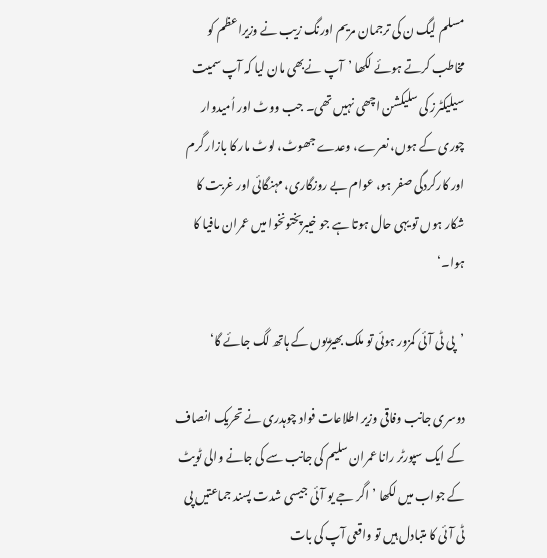مسلم لیگ ن کی ترجمان مریم اورنگ زیب نے وزیراعظم کو مخاطب کرتے ہوئے لکھا ’آپ نےبھی مان لیا کہ آپ سمیت سیلیکٹرز کی سلیکشن اچھی نہیں تھی۔ جب ووٹ اور اُمیدوار چوری کے ہوں، نعرے، وعدے جھوٹ، لوٹ مار کا بازار گرم اور کارکردگی صفر ہو، عوام بے روزگاری، مہنگائی اور غربت کا شکار ہوں تو یہی حال ہوتا ہے جو خیبرپختونخوا میں عمران مافیا کا ہوا۔‘

’پی ٹی آئی کمزور ہوئی تو ملک بھیڑیوں کے ہاتھ لگ جائے گا‘

دوسری جانب وفاقی وزیر اطلاعات فواد چوہدری نے تحریک انصاف کے ایک سپورٹر رانا عمران سلیم کی جانب سے کی جانے والی ٹویٹ کے جواب میں لکھا ’اگر جے یو آئی جیسی شدت پسند جماعتیں پی ٹی آئی کا متبادل ہیں تو واقعی آپ کی بات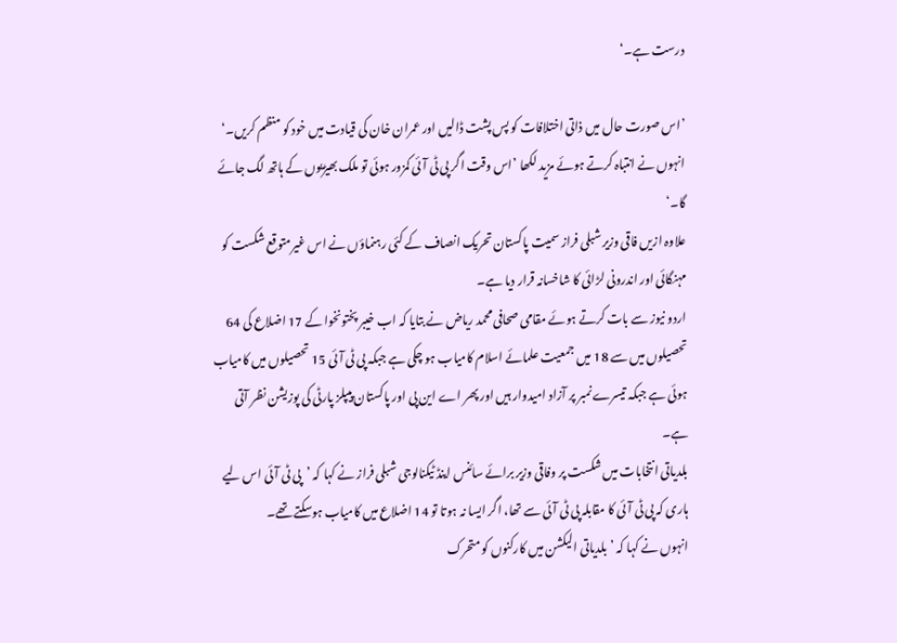درست ہے۔‘

’اس صورت حال میں ذاتی اختلافات کو پس پشت ڈالیں اور عمران خان کی قیادت میں خود کو منظم کریں۔‘
انہوں نے انتباہ کرتے ہوئے مزید لکھا ’اس وقت اگر پی ٹی آئی کمزور ہوئی تو ملک بھیڑیوں کے ہاتھ لگ جائے گا۔‘
علاوہ ازیں فاقی وزیر شبلی فراز سمیت پاکستان تحریک انصاف کے کئی رہنماؤں نے اس غیرمتوقع شکست کو مہنگائی اور اندرونی لڑائی کا شاخسانہ قرار دیا ہے۔
اردو نیوز سے بات کرتے ہوئے مقامی صحافی محمد ریاض نے بتایا کہ اب خیبر پختونخوا کے 17 اضلاع کی 64 تحصیلوں میں سے 18 میں جمعیت علمائے اسلام کامیاب ہو چکی ہے جبکہ پی ٹی آئی 15 تحصیلوں میں کامیاب ہوئی ہے جبکہ تیسرے نمبر پر آزاد امیدوار ہیں اور پھر اے این پی اور پاکستان پیپلز پارٹی کی پوزیشن نظر آتی ہے۔
بلدیاتی انتخابات میں شکست پر وفاقی وزیر برائے سائنس اینڈ ٹیکنالوجی شبلی فراز نے کہا کہ ’پی ٹی آئی اس لیے ہاری کہ پی ٹی آئی کا مقابلہ پی ٹی آئی سے تھا، اگر ایسا نہ ہوتا تو 14 اضلاع میں کامیاب ہوسکتے تھے۔
انہوں نے کہا کہ ’بلدیاتی الیکشن میں کارکنوں کو متحرک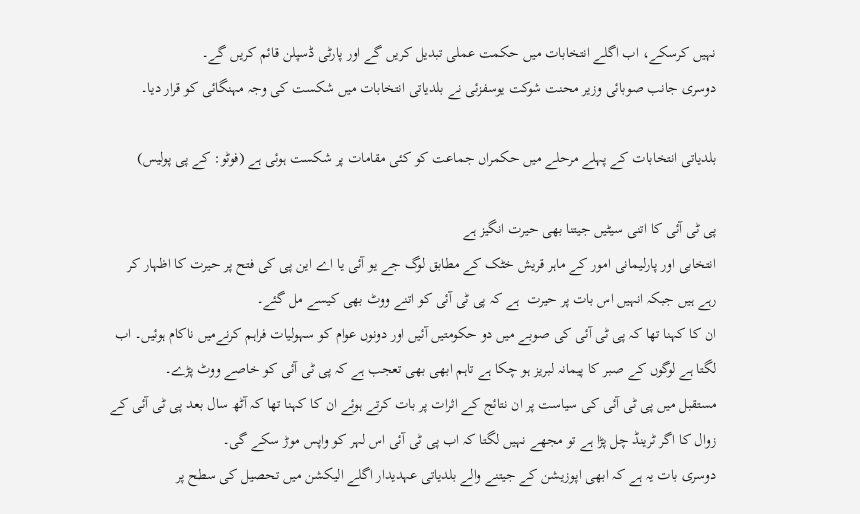نہیں کرسکے، اب اگلے انتخابات میں حکمت عملی تبدیل کریں گے اور پارٹی ڈسپلن قائم کریں گے۔
دوسری جانب صوبائی وزیر محنت شوکت یوسفزئی نے بلدیاتی انتخابات میں شکست کی وجہ مہنگائی کو قرار دیا۔

بلدیاتی انتخابات کے پہلے مرحلے میں حکمراں جماعت کو کئی مقامات پر شکست ہوئی ہے (فوٹو: کے پی پولیس)

پی ٹی آئی کا اتنی سیٹیں جیتنا بھی حیرت انگیز ہے
انتخابی اور پارلیمانی امور کے ماہر قریش خٹک کے مطابق لوگ جے یو آئی یا اے این پی کی فتح پر حیرت کا اظہار کر رہے ہیں جبکہ انہیں اس بات پر حیرت  ہے کہ پی ٹی آئی کو اتنے ووٹ بھی کیسے مل گئے۔
ان کا کہنا تھا کہ پی ٹی آئی کی صوبے میں دو حکومتیں آئیں اور دونوں عوام کو سہولیات فراہم کرنےمیں ناکام ہوئیں۔ اب لگتا ہے لوگوں کے صبر کا پیمانہ لبریز ہو چکا ہے تاہم ابھی بھی تعجب ہے کہ پی ٹی آئی کو خاصے ووٹ پڑے۔
مستقبل میں پی ٹی آئی کی سیاست پر ان نتائج کے اثرات پر بات کرتے ہوئے ان کا کہنا تھا کہ آٹھ سال بعد پی ٹی آئی کے زوال کا اگر ٹرینڈ چل پڑا ہے تو مجھے نہیں لگتا کہ اب پی ٹی آئی اس لہر کو واپس موڑ سکے گی۔
دوسری بات یہ ہے کہ ابھی اپوزیشن کے جیتنے والے بلدیاتی عہدیدار اگلے الیکشن میں تحصیل کی سطح پر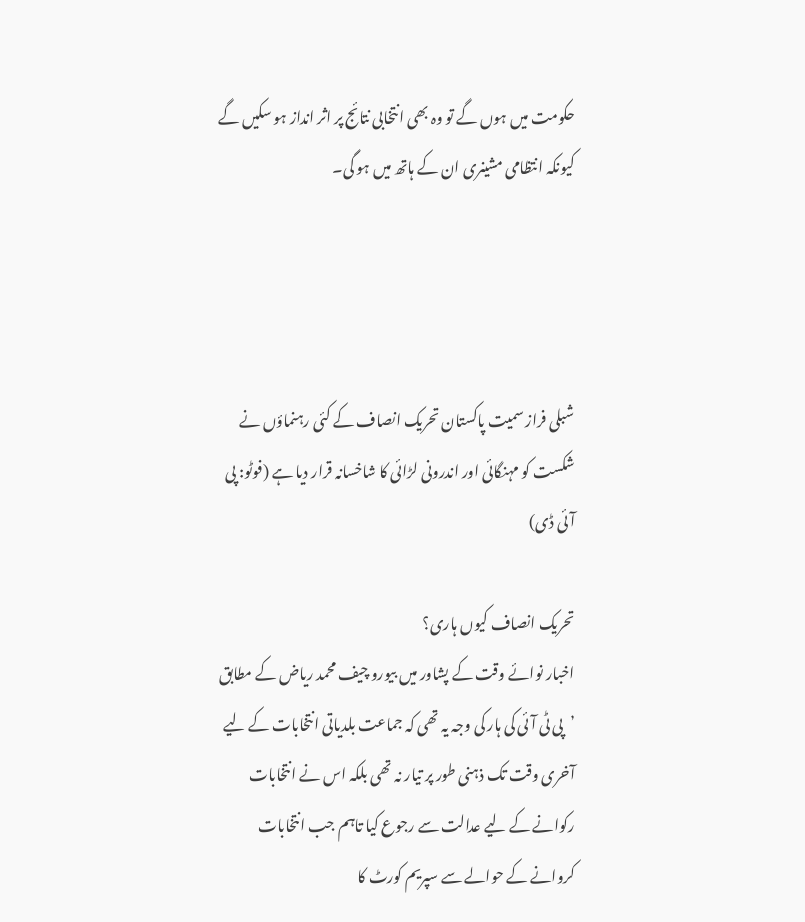حکومت میں ہوں گے تو وہ بھی انتخابی نتائج پر اثر انداز ہو سکیں گے کیونکہ انتظامی مشینری ان کے ہاتھ میں ہو گی۔




شبلی فراز سمیت پاکستان تحریک انصاف کے کئی رہنماؤں نے شکست کو مہنگائی اور اندرونی لڑائی کا شاخسانہ قرار دیا ہے (فوٹو: پی آئی ڈی)

تحریک انصاف کیوں ہاری؟
اخبار نوائے وقت کے پشاور میں بیورو چیف محمد ریاض کے مطابق ’پی ٹی آئی کی ہار کی وجہ یہ تھی کہ جماعت بلدیاتی انتخابات کے لیے آخری وقت تک ذہنی طور پر تیار نہ تھی بلکہ اس نے انتخابات رکوانے کے لیے عدالت سے رجوع کیا تاہم جب انتخابات کروانے کے حوالے سے سپریم کورٹ کا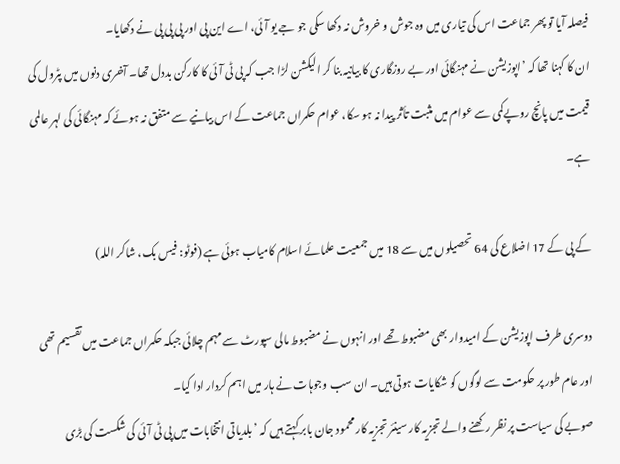فیصلہ آیا تو پھر جماعت اس کی تیاری میں وہ جوش و خروش نہ دکھا سکی جو جے یو آئی، اے این پی اور پی پی پی نے دکھایا۔
ان کا کہنا تھا کہ ’اپوزیشن نے مہنگائی اور بے روزگاری کا بیانیہ بنا کر الیکشن لڑا جب کہ پی ٹی آئی کا کارکن بددل تھا۔ آخری دنوں میں پٹرول کی قیمت میں پانچ روپےکمی سے عوام میں مثبت تأثر پیدا نہ ہو سکا، عوام حکمراں جماعت کے اس بیانیے سے متفق نہ ہوئے کہ مہنگائی کی لہر عالمی ہے۔

کے پی کے 17 اضلاع کی 64 تحصیلوں میں سے 18 میں جمعیت علمائے اسلام کامیاب ہوئی ہے (فوٹو: فیس بک، شاکر اللہ)

دوسری طرف اپوزیشن کے امیدوار بھی مضبوط تھے اور انہوں نے مضبوط مالی سپورٹ سے مہم چلائی جبکہ حکمراں جماعت میں تقسیم تھی اور عام طور پر حکومت سے لوگوں کو شکایات ہوتی ہیں۔ ان سب وجوہات نے ہار میں اہم کردار ادا کیا۔
صوبے کی سیاست پر نظر رکھنے والے تجزیہ کار سینئر تجزیہ کار محمود جان بابر کہتے ہیں کہ ’بلدیاتی انتخابات میں پی ٹی آئی کی شکست کی بڑی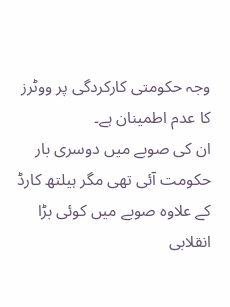وجہ حکومتی کارکردگی پر ووٹرز کا عدم اطمینان ہے۔
ان کی صوبے میں دوسری بار حکومت آئی تھی مگر ہیلتھ کارڈ کے علاوہ صوبے میں کوئی بڑا انقلابی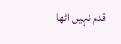قدم نہیں اٹھا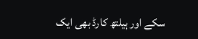سکے اور ہیلتھ کارڈ بھی ایک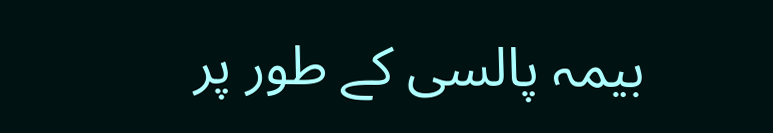بیمہ پالسی کے طور پر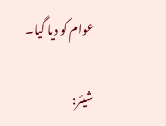عوام کو دیا گیا۔

شیئر: